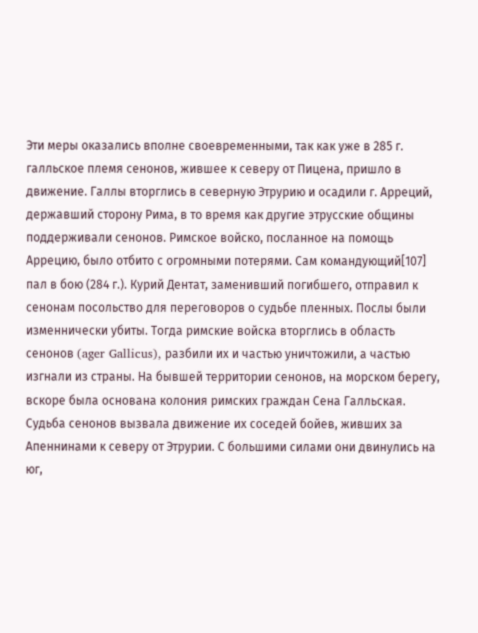Эти меры оказались вполне своевременными, так как уже в 285 г. галльское племя сенонов, жившее к северу от Пицена, пришло в движение. Галлы вторглись в северную Этрурию и осадили г. Арреций, державший сторону Рима, в то время как другие этрусские общины поддерживали сенонов. Римское войско, посланное на помощь Аррецию, было отбито с огромными потерями. Сам командующий[107] пал в бою (284 г.). Курий Дентат, заменивший погибшего, отправил к сенонам посольство для переговоров о судьбе пленных. Послы были изменнически убиты. Тогда римские войска вторглись в область сенонов (ager Gallicus), разбили их и частью уничтожили, а частью изгнали из страны. На бывшей территории сенонов, на морском берегу, вскоре была основана колония римских граждан Сена Галльская.
Судьба сенонов вызвала движение их соседей бойев, живших за Апеннинами к северу от Этрурии. С большими силами они двинулись на юг,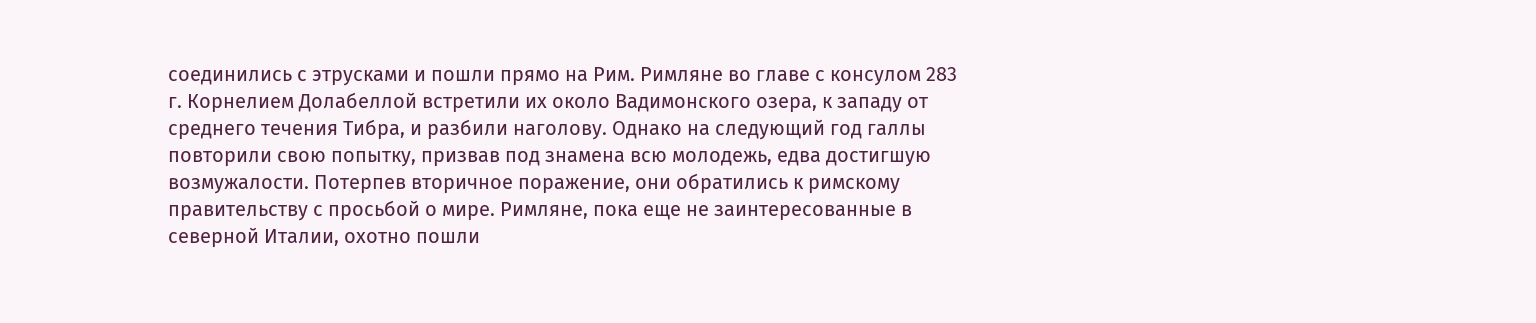соединились с этрусками и пошли прямо на Рим. Римляне во главе с консулом 283 г. Корнелием Долабеллой встретили их около Вадимонского озера, к западу от среднего течения Тибра, и разбили наголову. Однако на следующий год галлы повторили свою попытку, призвав под знамена всю молодежь, едва достигшую возмужалости. Потерпев вторичное поражение, они обратились к римскому правительству с просьбой о мире. Римляне, пока еще не заинтересованные в северной Италии, охотно пошли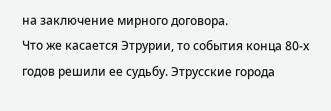на заключение мирного договора.
Что же касается Этрурии, то события конца 80-х годов решили ее судьбу. Этрусские города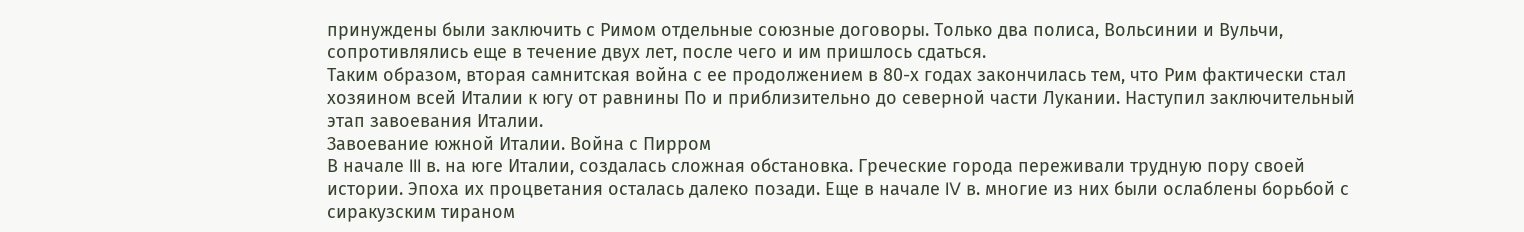принуждены были заключить с Римом отдельные союзные договоры. Только два полиса, Вольсинии и Вульчи, сопротивлялись еще в течение двух лет, после чего и им пришлось сдаться.
Таким образом, вторая самнитская война с ее продолжением в 80-х годах закончилась тем, что Рим фактически стал хозяином всей Италии к югу от равнины По и приблизительно до северной части Лукании. Наступил заключительный этап завоевания Италии.
Завоевание южной Италии. Война с Пирром
В начале III в. на юге Италии, создалась сложная обстановка. Греческие города переживали трудную пору своей истории. Эпоха их процветания осталась далеко позади. Еще в начале IV в. многие из них были ослаблены борьбой с сиракузским тираном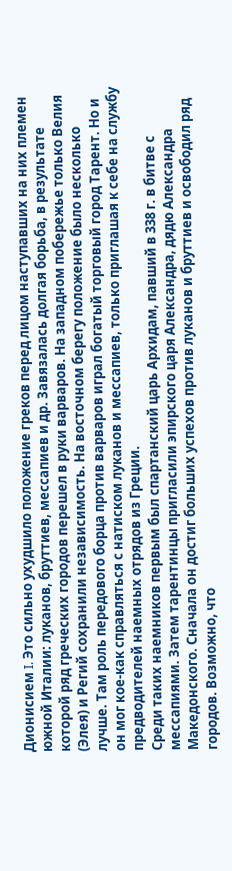Дионисием I. Это сильно ухудшило положение греков перед лицом наступавших на них племен южной Италии: луканов, бруттиев, мессапиев и др. Завязалась долгая борьба, в результате которой ряд греческих городов перешел в руки варваров. На западном побережье только Велия (Элея) и Регий сохранили независимость. На восточном берегу положение было несколько лучше. Там роль передового борца против варваров играл богатый торговый город Тарент. Но и он мог кое-как справляться с натиском луканов и мессапиев, только приглашая к себе на службу предводителей наемных отрядов из Греции.
Среди таких наемников первым был спартанский царь Архидам, павший в 338 г. в битве с мессапиями. Затем тарентинцы пригласили эпирского царя Александра, дядю Александра Македонского. Сначала он достиг больших успехов против луканов и бруттиев и освободил ряд городов. Возможно, что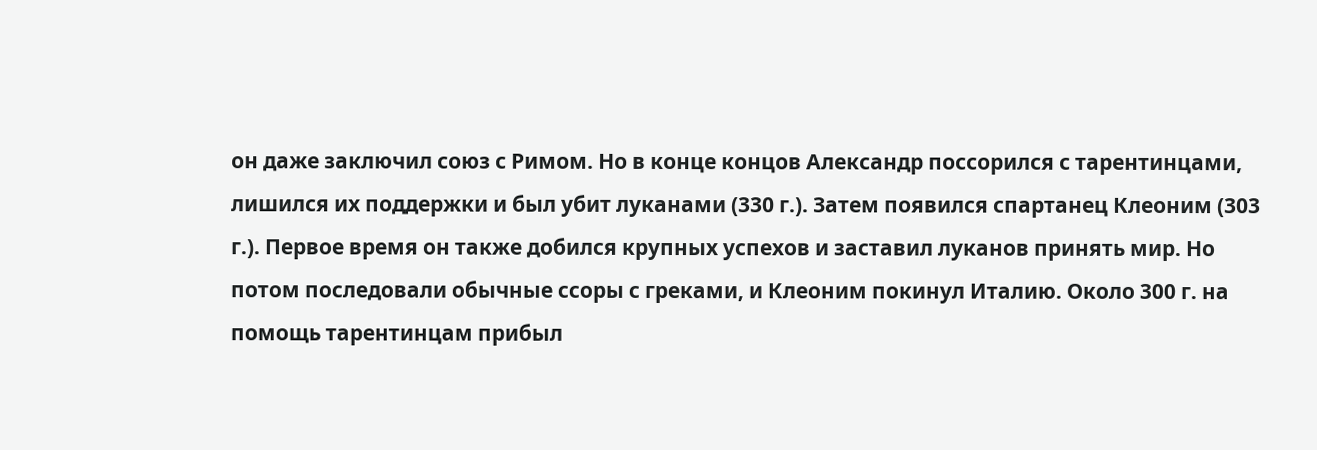он даже заключил союз с Римом. Но в конце концов Александр поссорился с тарентинцами, лишился их поддержки и был убит луканами (330 г.). Затем появился спартанец Клеоним (303 г.). Первое время он также добился крупных успехов и заставил луканов принять мир. Но потом последовали обычные ссоры с греками, и Клеоним покинул Италию. Около 300 г. на помощь тарентинцам прибыл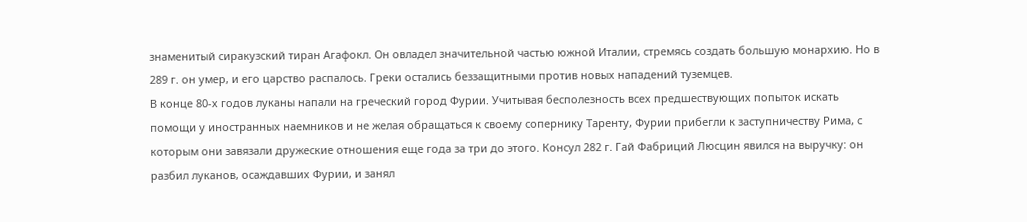знаменитый сиракузский тиран Агафокл. Он овладел значительной частью южной Италии, стремясь создать большую монархию. Но в 289 г. он умер, и его царство распалось. Греки остались беззащитными против новых нападений туземцев.
В конце 80-х годов луканы напали на греческий город Фурии. Учитывая бесполезность всех предшествующих попыток искать помощи у иностранных наемников и не желая обращаться к своему сопернику Таренту, Фурии прибегли к заступничеству Рима, с которым они завязали дружеские отношения еще года за три до этого. Консул 282 г. Гай Фабриций Люсцин явился на выручку: он разбил луканов, осаждавших Фурии, и занял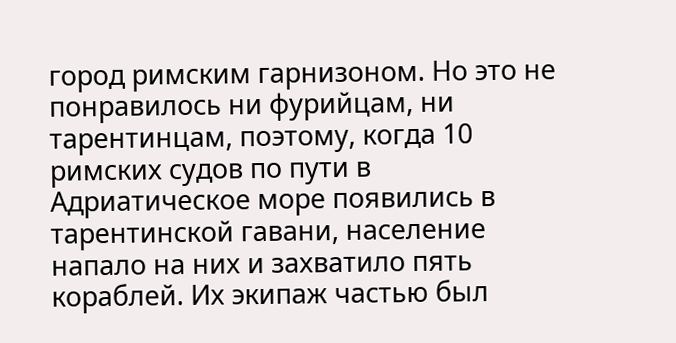город римским гарнизоном. Но это не понравилось ни фурийцам, ни тарентинцам, поэтому, когда 10 римских судов по пути в Адриатическое море появились в тарентинской гавани, население напало на них и захватило пять кораблей. Их экипаж частью был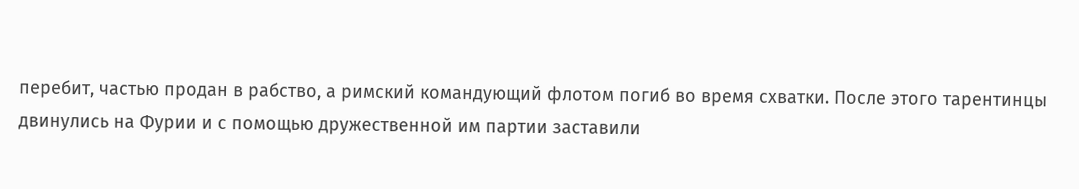перебит, частью продан в рабство, а римский командующий флотом погиб во время схватки. После этого тарентинцы двинулись на Фурии и с помощью дружественной им партии заставили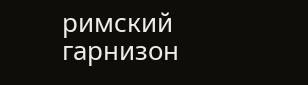римский гарнизон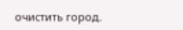очистить город.